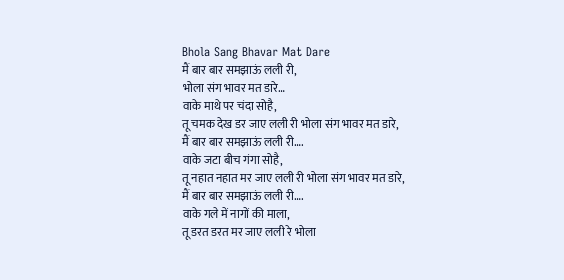Bhola Sang Bhavar Mat Dare
मैं बार बार समझाऊं लली री,
भोला संग भावर मत डारे…
वाके माथे पर चंदा सोहै,
तू चमक देख डर जाए लली री भोला संग भावर मत डारे,
मैं बार बार समझाऊं लली री….
वाके जटा बीच गंगा सोहै,
तू नहात नहात मर जाए लली री भोला संग भावर मत डारे,
मैं बार बार समझाऊं लली री….
वाके गले में नागों की माला,
तू डरत डरत मर जाए लली रे भोला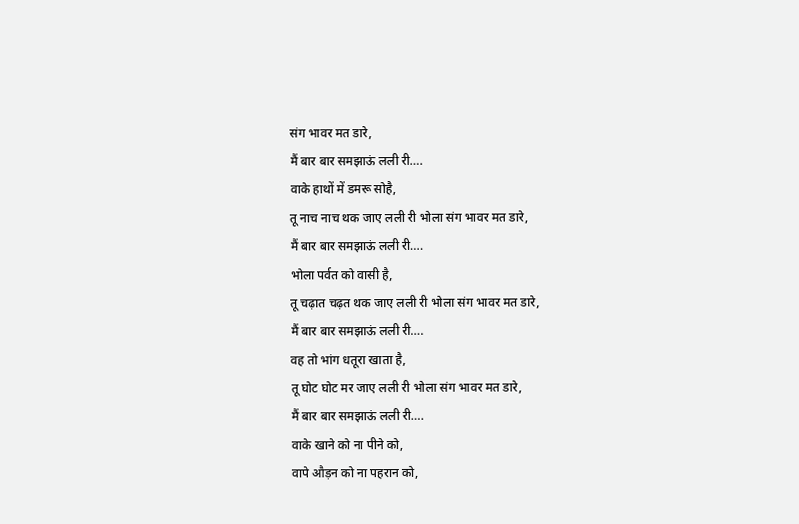संग भावर मत डारे,
मैं बार बार समझाऊं लली री….
वाके हाथों में डमरू सोहै,
तू नाच नाच थक जाए लली री भोला संग भावर मत डारे,
मैं बार बार समझाऊं लली री….
भोला पर्वत को वासी है,
तू चढ़ात चढ़त थक जाए लली री भोला संग भावर मत डारे,
मैं बार बार समझाऊं लली री….
वह तो भांग धतूरा खाता है,
तू घोट घोट मर जाए लली री भोला संग भावर मत डारे,
मैं बार बार समझाऊं लली री….
वाके खाने को ना पीने को,
वापे औड़न को ना पहरान को,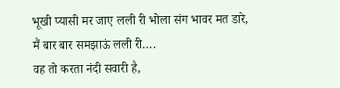भूखी प्यासी मर जाए लली री भोला संग भावर मत डारे,
मैं बार बार समझाऊं लली री….
वह तो करता नंदी सवारी है,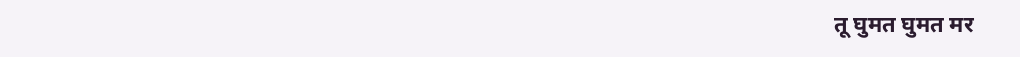तू घुमत घुमत मर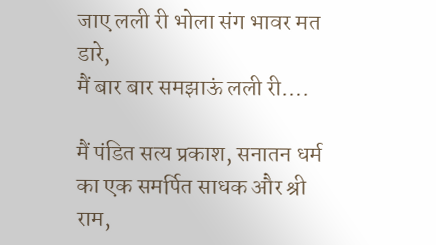जाए लली री भोला संग भावर मत डारे,
मैं बार बार समझाऊं लली री….

मैं पंडित सत्य प्रकाश, सनातन धर्म का एक समर्पित साधक और श्री राम,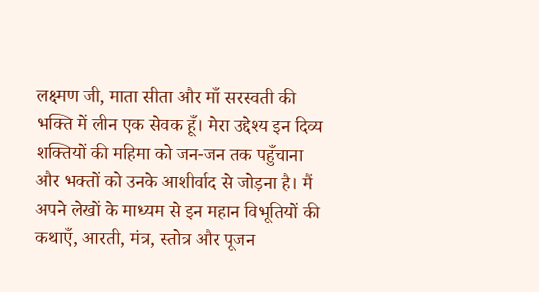लक्ष्मण जी, माता सीता और माँ सरस्वती की भक्ति में लीन एक सेवक हूँ। मेरा उद्देश्य इन दिव्य शक्तियों की महिमा को जन-जन तक पहुँचाना और भक्तों को उनके आशीर्वाद से जोड़ना है। मैं अपने लेखों के माध्यम से इन महान विभूतियों की कथाएँ, आरती, मंत्र, स्तोत्र और पूजन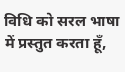विधि को सरल भाषा में प्रस्तुत करता हूँ,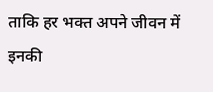ताकि हर भक्त अपने जीवन में इनकी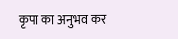कृपा का अनुभव कर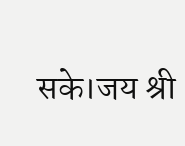सके।जय श्री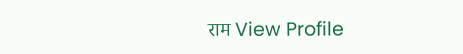राम View Profile